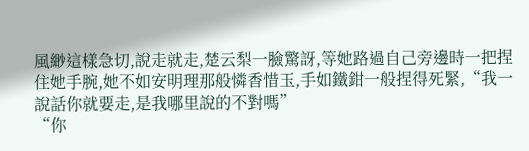風緲這樣急切,說走就走,楚云梨一臉驚訝,等她路過自己旁邊時一把捏住她手腕,她不如安明理那般憐香惜玉,手如鐵鉗一般捏得死緊,“我一說話你就要走,是我哪里說的不對嗎”
“你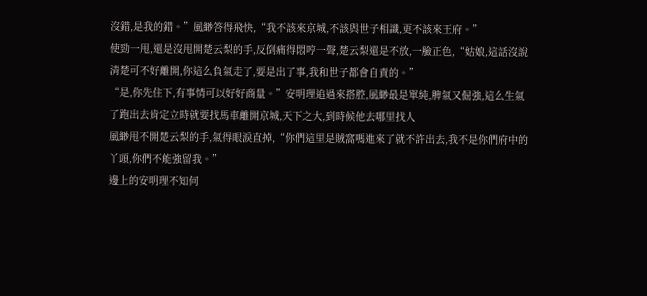沒錯,是我的錯。”風緲答得飛快,“我不該來京城,不該與世子相識,更不該來王府。”
使勁一甩,還是沒甩開楚云梨的手,反倒痛得悶哼一聲,楚云梨還是不放,一臉正色,“姑娘,這話沒說清楚可不好離開,你這么負氣走了,要是出了事,我和世子都會自責的。”
“是,你先住下,有事情可以好好商量。”安明理追過來搭腔,風緲最是單純,脾氣又倔強,這么生氣了跑出去肯定立時就要找馬車離開京城,天下之大,到時候他去哪里找人
風緲甩不開楚云梨的手,氣得眼淚直掉,“你們這里是賊窩嗎進來了就不許出去,我不是你們府中的丫頭,你們不能強留我。”
邊上的安明理不知何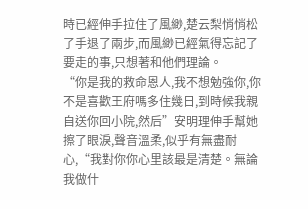時已經伸手拉住了風緲,楚云梨悄悄松了手退了兩步,而風緲已經氣得忘記了要走的事,只想著和他們理論。
“你是我的救命恩人,我不想勉強你,你不是喜歡王府嗎多住幾日,到時候我親自送你回小院,然后”安明理伸手幫她擦了眼淚,聲音溫柔,似乎有無盡耐心,“我對你你心里該最是清楚。無論我做什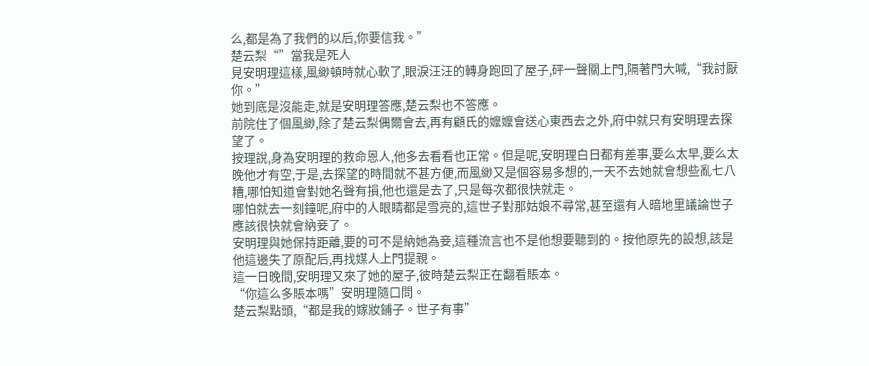么,都是為了我們的以后,你要信我。”
楚云梨“”當我是死人
見安明理這樣,風緲頓時就心軟了,眼淚汪汪的轉身跑回了屋子,砰一聲關上門,隔著門大喊,“我討厭你。”
她到底是沒能走,就是安明理答應,楚云梨也不答應。
前院住了個風緲,除了楚云梨偶爾會去,再有顧氏的嬤嬤會送心東西去之外,府中就只有安明理去探望了。
按理說,身為安明理的救命恩人,他多去看看也正常。但是呢,安明理白日都有差事,要么太早,要么太晚他才有空,于是,去探望的時間就不甚方便,而風緲又是個容易多想的,一天不去她就會想些亂七八糟,哪怕知道會對她名聲有損,他也還是去了,只是每次都很快就走。
哪怕就去一刻鐘呢,府中的人眼睛都是雪亮的,這世子對那姑娘不尋常,甚至還有人暗地里議論世子應該很快就會納妾了。
安明理與她保持距離,要的可不是納她為妾,這種流言也不是他想要聽到的。按他原先的設想,該是他這邊失了原配后,再找媒人上門提親。
這一日晚間,安明理又來了她的屋子,彼時楚云梨正在翻看賬本。
“你這么多賬本嗎”安明理隨口問。
楚云梨點頭,“都是我的嫁妝鋪子。世子有事”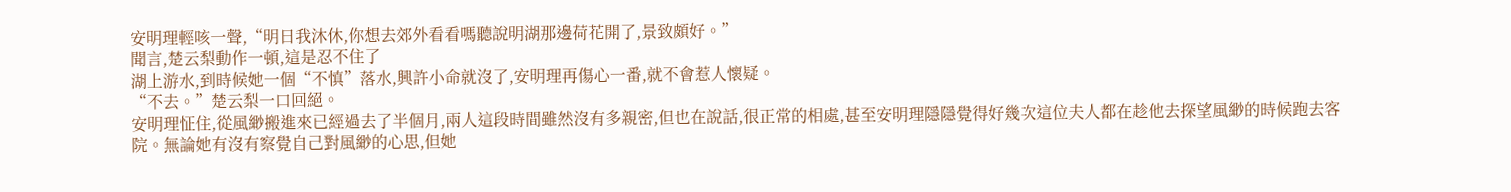安明理輕咳一聲,“明日我沐休,你想去郊外看看嗎聽說明湖那邊荷花開了,景致頗好。”
聞言,楚云梨動作一頓,這是忍不住了
湖上游水,到時候她一個“不慎”落水,興許小命就沒了,安明理再傷心一番,就不會惹人懷疑。
“不去。”楚云梨一口回絕。
安明理怔住,從風緲搬進來已經過去了半個月,兩人這段時間雖然沒有多親密,但也在說話,很正常的相處,甚至安明理隱隱覺得好幾次這位夫人都在趁他去探望風緲的時候跑去客院。無論她有沒有察覺自己對風緲的心思,但她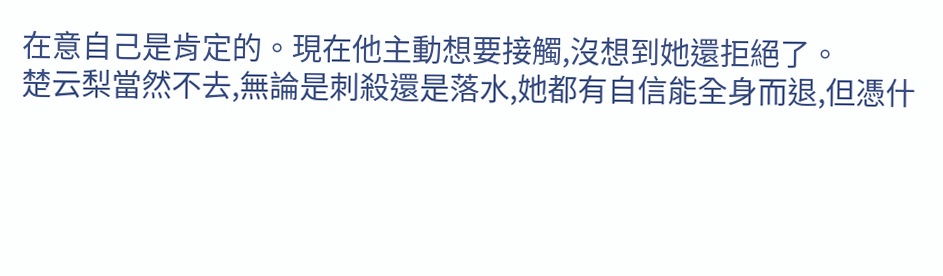在意自己是肯定的。現在他主動想要接觸,沒想到她還拒絕了。
楚云梨當然不去,無論是刺殺還是落水,她都有自信能全身而退,但憑什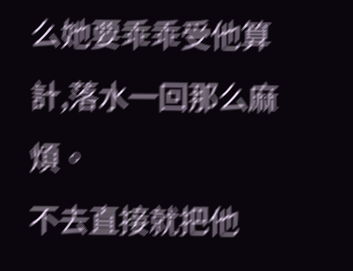么她要乖乖受他算計,落水一回那么麻煩。
不去直接就把他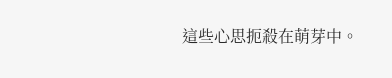這些心思扼殺在萌芽中。